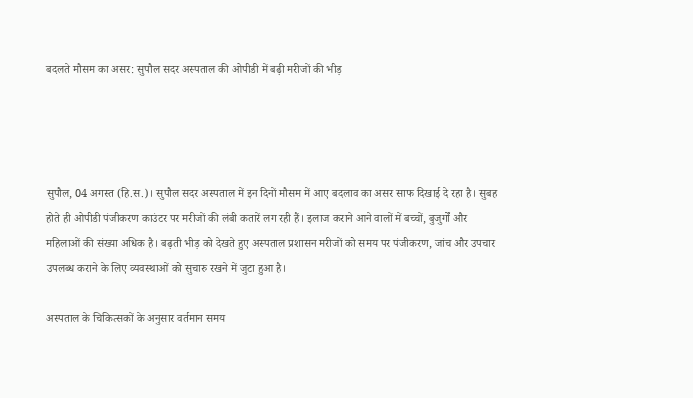बदलते मौसम का असर: सुपौल सदर अस्पताल की ओपीडी में बढ़ी मरीजों की भीड़




सुपौल, 04 अगस्त (हि.स.)। सुपौल सदर अस्पताल में इन दिनों मौसम में आए बदलाव का असर साफ दिखाई दे रहा है। सुबह होते ही ओपीडी पंजीकरण काउंटर पर मरीजों की लंबी कतारें लग रही हैं। इलाज कराने आने वालों में बच्चों, बुजुर्गों और महिलाओं की संख्या अधिक है। बढ़ती भीड़ को देखते हुए अस्पताल प्रशासन मरीजों को समय पर पंजीकरण, जांच और उपचार उपलब्ध कराने के लिए व्यवस्थाओं को सुचारु रखने में जुटा हुआ है।

अस्पताल के चिकित्सकों के अनुसार वर्तमान समय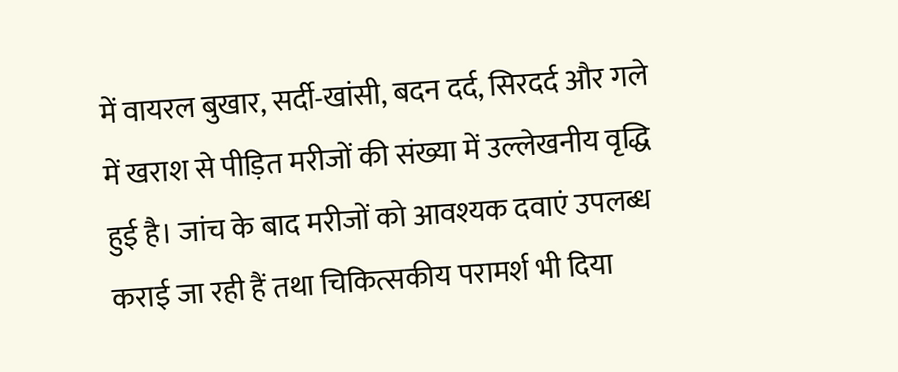में वायरल बुखार, सर्दी-खांसी, बदन दर्द, सिरदर्द और गले में खराश से पीड़ित मरीजों की संख्या में उल्लेखनीय वृद्धि हुई है। जांच के बाद मरीजों को आवश्यक दवाएं उपलब्ध कराई जा रही हैं तथा चिकित्सकीय परामर्श भी दिया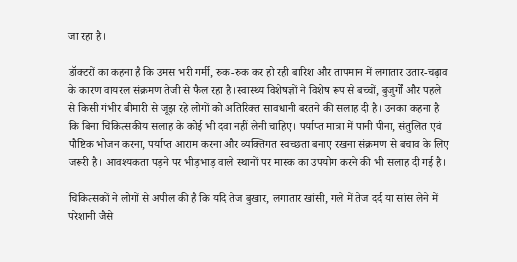जा रहा है।

डॉक्टरों का कहना है कि उमस भरी गर्मी, रुक-रुक कर हो रही बारिश और तापमान में लगातार उतार-चढ़ाव के कारण वायरल संक्रमण तेजी से फैल रहा है।स्वास्थ्य विशेषज्ञों ने विशेष रूप से बच्चों, बुजुर्गों और पहले से किसी गंभीर बीमारी से जूझ रहे लोगों को अतिरिक्त सावधानी बरतने की सलाह दी है। उनका कहना है कि बिना चिकित्सकीय सलाह के कोई भी दवा नहीं लेनी चाहिए। पर्याप्त मात्रा में पानी पीना, संतुलित एवं पौष्टिक भोजन करना, पर्याप्त आराम करना और व्यक्तिगत स्वच्छता बनाए रखना संक्रमण से बचाव के लिए जरूरी है। आवश्यकता पड़ने पर भीड़भाड़ वाले स्थानों पर मास्क का उपयोग करने की भी सलाह दी गई है।

चिकित्सकों ने लोगों से अपील की है कि यदि तेज बुखार, लगातार खांसी, गले में तेज दर्द या सांस लेने में परेशानी जैसे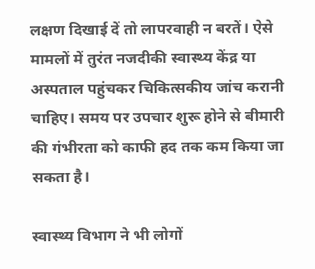लक्षण दिखाई दें तो लापरवाही न बरतें। ऐसे मामलों में तुरंत नजदीकी स्वास्थ्य केंद्र या अस्पताल पहुंचकर चिकित्सकीय जांच करानी चाहिए। समय पर उपचार शुरू होने से बीमारी की गंभीरता को काफी हद तक कम किया जा सकता है।

स्वास्थ्य विभाग ने भी लोगों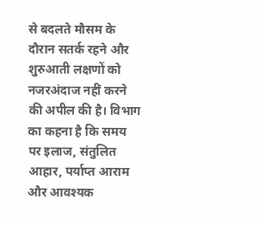से बदलते मौसम के दौरान सतर्क रहने और शुरुआती लक्षणों को नजरअंदाज नहीं करने की अपील की है। विभाग का कहना है कि समय पर इलाज, संतुलित आहार, पर्याप्त आराम और आवश्यक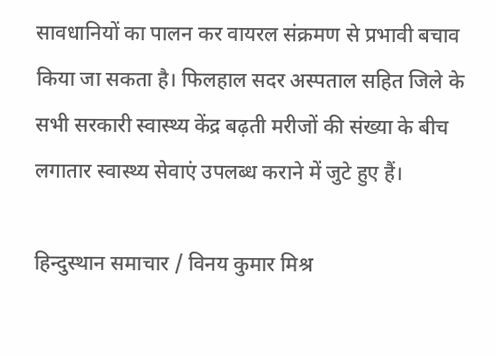सावधानियों का पालन कर वायरल संक्रमण से प्रभावी बचाव किया जा सकता है। फिलहाल सदर अस्पताल सहित जिले के सभी सरकारी स्वास्थ्य केंद्र बढ़ती मरीजों की संख्या के बीच लगातार स्वास्थ्य सेवाएं उपलब्ध कराने में जुटे हुए हैं।

हिन्दुस्थान समाचार / विनय कुमार मिश्र